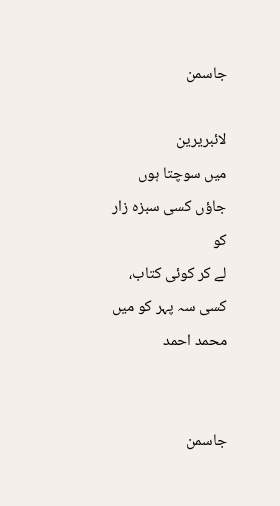جاسمن

لائبریرین
میں سوچتا ہوں جاؤں کسی سبزہ زار کو
لے کر کوئی کتاب، کسی سہ پہر کو میں
محمد احمد


جاسمن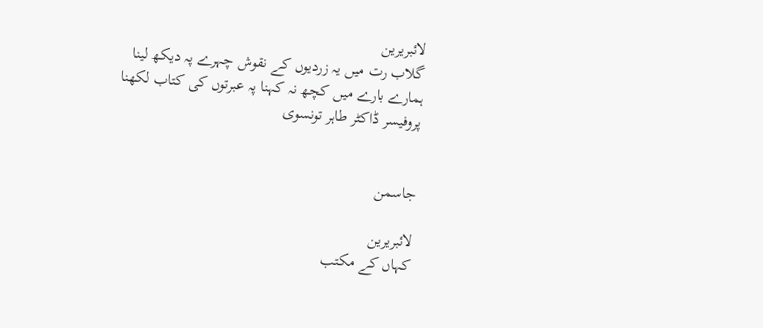لائبریرین
گلاب رت میں یہ زردیوں کے نقوش چہرے پہ دیکھ لینا
ہمارے بارے میں کچھ نہ کہنا پہ عبرتوں کی کتاب لکھنا
پروفیسر ڈاکٹر طاہر تونسوی


جاسمن

لائبریرین
کہاں کے مکتب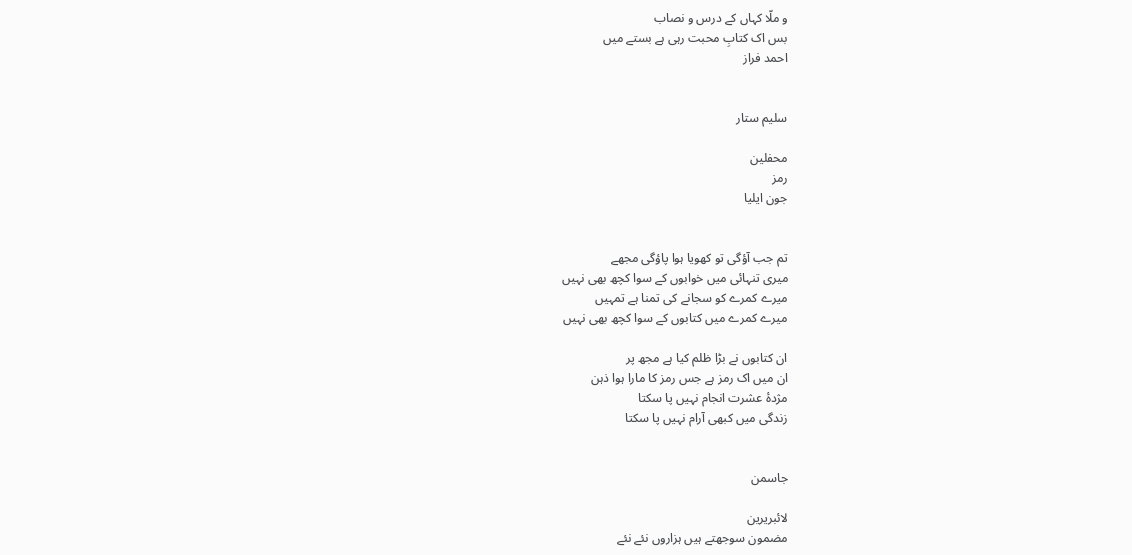و ملّا کہاں کے درس و نصاب
بس اک کتابِ محبت رہی ہے بستے میں
احمد فراز


سلیم ستار

محفلین
رمز
جون ایلیا


تم جب آؤگی تو کھویا ہوا پاؤگی مجھے
میری تنہائی میں خوابوں کے سوا کچھ بھی نہیں
میرے کمرے کو سجانے کی تمنا ہے تمہیں
میرے کمرے میں کتابوں کے سوا کچھ بھی نہیں

ان کتابوں نے بڑا ظلم کیا ہے مجھ پر
ان میں اک رمز ہے جس رمز کا مارا ہوا ذہن
مژدۂ عشرت انجام نہیں پا سکتا
زندگی میں کبھی آرام نہیں پا سکتا


جاسمن

لائبریرین
مضمون سوجھتے ہیں ہزاروں نئے نئے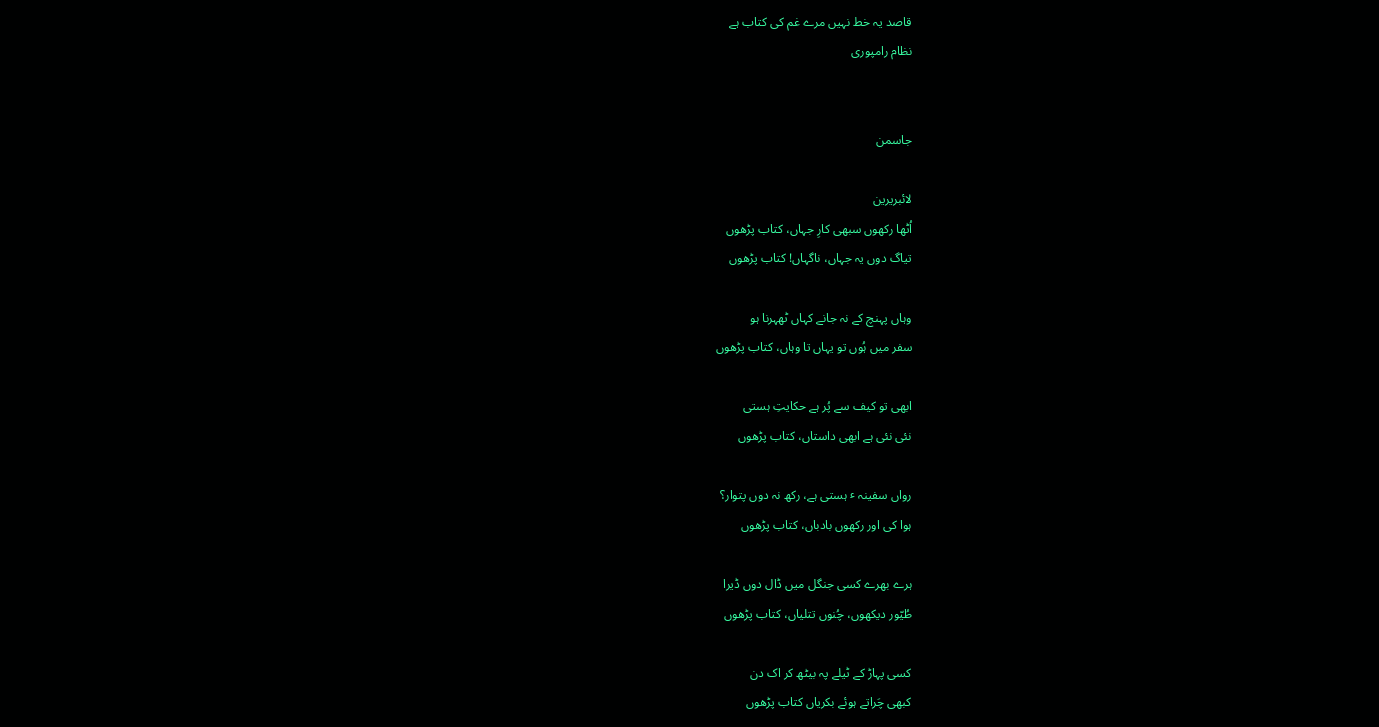قاصد یہ خط نہیں مرے غم کی کتاب ہے
نظام رامپوری


جاسمن

لائبریرین
اُٹھا رکھوں سبھی کارِ جہاں، کتاب پڑھوں
تیاگ دوں یہ جہاں، ناگہاں! کتاب پڑھوں

وہاں پہنچ کے نہ جانے کہاں ٹھہرنا ہو
سفر میں ہُوں تو یہاں تا وہاں، کتاب پڑھوں

ابھی تو کیف سے پُر ہے حکایتِ ہستی
نئی نئی ہے ابھی داستاں، کتاب پڑھوں

رواں سفینہ ٴ ہستی ہے، رکھ نہ دوں پتوار؟
ہوا کی اور رکھوں بادباں، کتاب پڑھوں

ہرے بھرے کسی جنگل میں ڈال دوں ڈیرا
طُیّور دیکھوں، چُنوں تتلیاں، کتاب پڑھوں

کسی پہاڑ کے ٹیلے پہ بیٹھ کر اک دن
کبھی چَراتے ہوئے بکریاں کتاب پڑھوں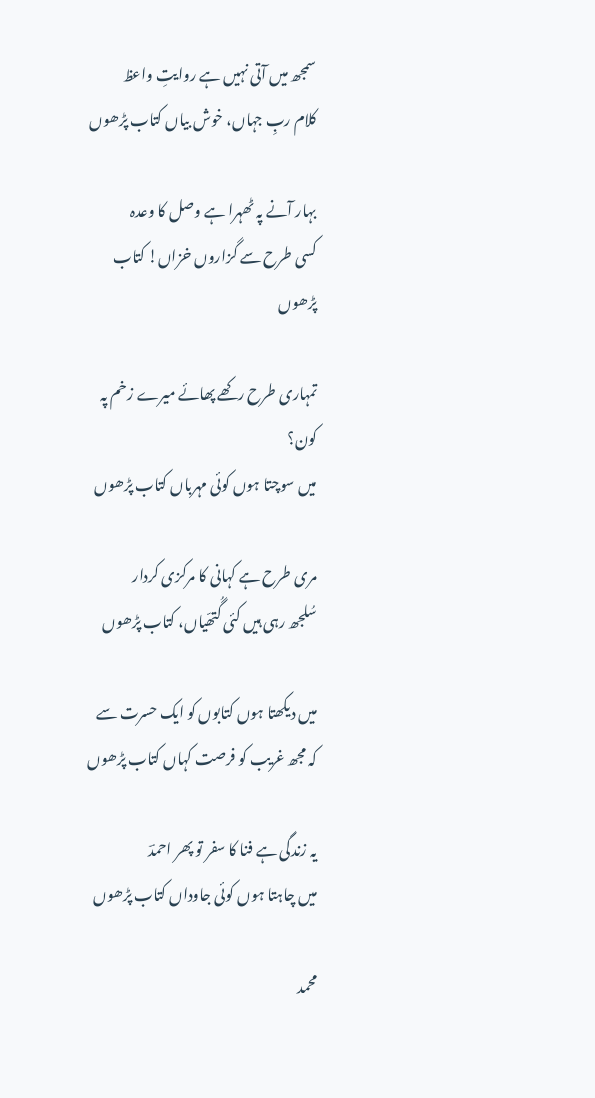سمجھ میں آتی نہیں ہے روایتِ واعظ
کلام ربِ جہاں، خوش بیاں کتاب پڑھوں

بہار آنے پہ ٹھہرا ہے وصل کا وعدہ
کسی طرح سے گزاروں خزاں! کتاب پڑھوں

تمہاری طرح رکھے پھائے میرے زخم پہ کون؟
میں سوچتا ہوں کوئی مہرباں کتاب پڑھوں

مری طرح ہے کہانی کا مرکزی کردار
سُلجھ رہی ہیں کئی گُتھّیاں، کتاب پڑھوں

میں دیکھتا ہوں کتابوں کو ایک حسرت سے
کہ مجھ غریب کو فرصت کہاں کتاب پڑھوں

یہ زندگی ہے فنا کا سفر تو پھر احمدؔ
میں چاہتا ہوں کوئی جاوداں کتاب پڑھوں

محمد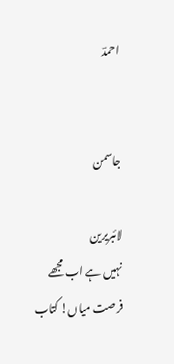احمدؔ


جاسمن

لائبریرین
نہیں ہے اب مجھے فرصت میاں! کتاب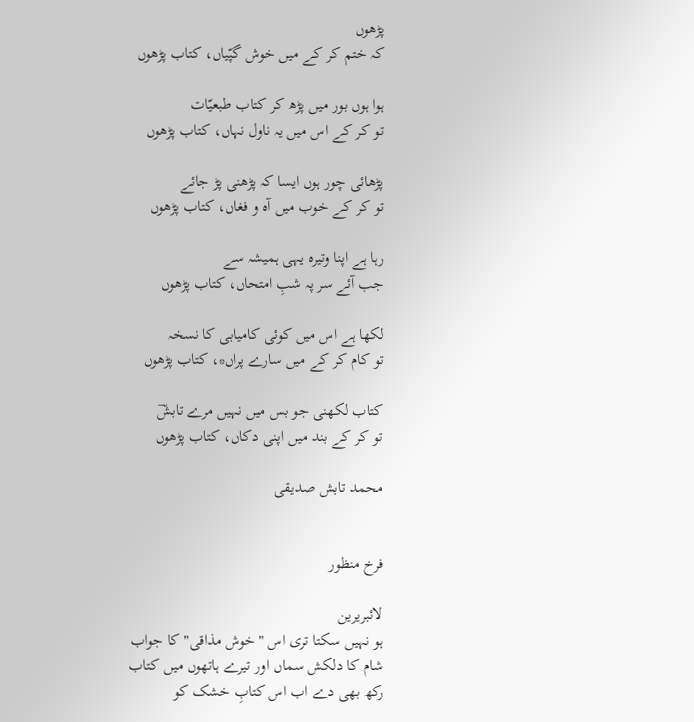پڑھوں
کہ ختم کر کے میں خوش گپّیاں، کتاب پڑھوں

ہوا ہوں بور میں پڑھ کر کتاب طبعیّات
تو کر کے اس میں یہ ناول نہاں، کتاب پڑھوں

پڑھائی چور ہوں ایسا کہ پڑھنی پڑ جائے
تو کر کے خوب میں آہ و فغاں، کتاب پڑھوں

رہا ہے اپنا وتیرہ یہی ہمیشہ سے
جب آئے سر پہ شبِ امتحاں، کتاب پڑھوں

لکھا ہے اس میں کوئی کامیابی کا نسخہ
تو کام کر کے میں سارے پراں*، کتاب پڑھوں

کتاب لکھنی جو بس میں نہیں مرے تابشؔ
تو کر کے بند میں اپنی دکاں، کتاب پڑھوں

محمد تابش صدیقی


فرخ منظور

لائبریرین
ہو نہیں سکتا تری اس "خوش مذاقی" کا جواب
شام کا دلکش سماں اور تیرے ہاتھوں میں کتاب
رکھ بھی دے اب اس کتابِ خشک کو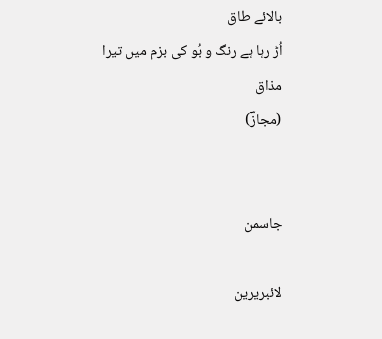بالائے طاق
اُڑ رہا ہے رنگ و بُو کی بزم میں تیرا مذاق
(مجازؔ)


جاسمن

لائبریرین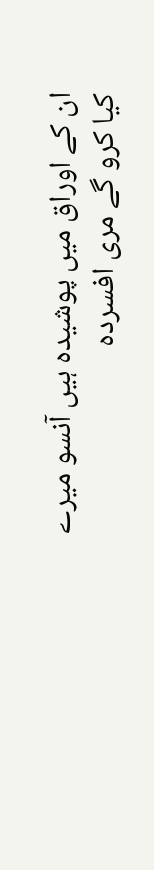ان کے اوراق میں پوشیدہ ہیں آنسو میرے
کیا کرو گے مری افسردہ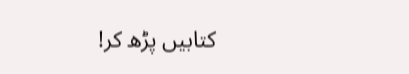کتابیں پڑھ کر!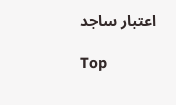اعتبار ساجد

Top